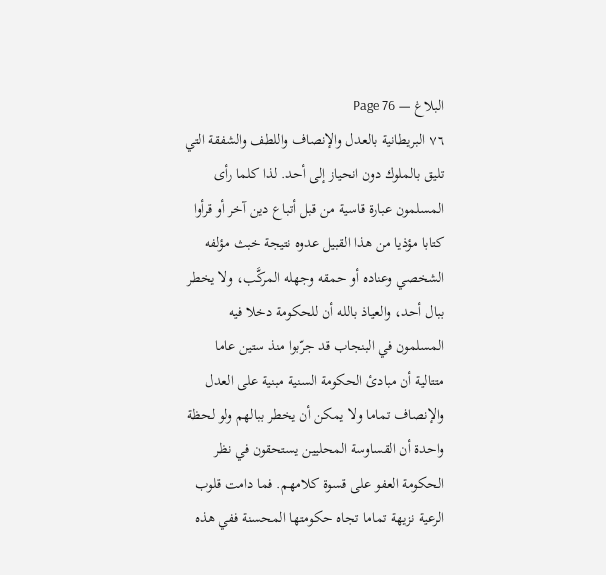البلاغ — Page 76
٧٦ البريطانية بالعدل والإنصاف واللطف والشفقة التي تليق بالملوك دون انحياز إلى أحد. لذا كلما رأى المسلمون عبارة قاسية من قبل أتباع دين آخر أو قرأوا كتابا مؤذيا من هذا القبيل عدوه نتيجة خبث مؤلفه الشخصي وعناده أو حمقه وجهله المركَّب، ولا يخطر ببال أحد، والعياذ بالله أن للحكومة دخلا فيه المسلمون في البنجاب قد جرّبوا منذ ستين عاما متتالية أن مبادئ الحكومة السنية مبنية على العدل والإنصاف تماما ولا يمكن أن يخطر ببالهم ولو لحظة واحدة أن القساوسة المحليين يستحقون في نظر الحكومة العفو على قسوة كلامهم. فما دامت قلوب الرعية نزيهة تماما تجاه حكومتها المحسنة ففي هذه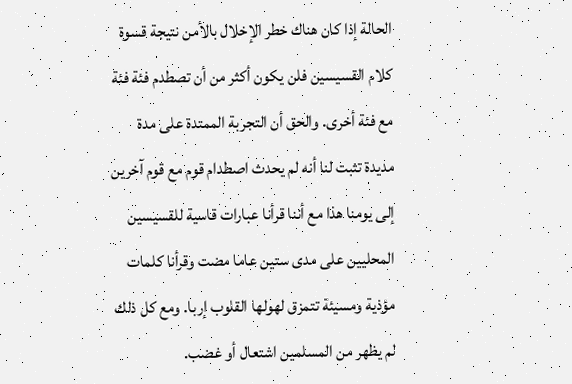الحالة إذا كان هناك خطر الإخلال بالأمن نتيجة قسوة كلام القسيسين فلن يكون أكثر من أن تصطدم فئة فئة مع فئة أخرى. والحق أن التجربة الممتدة على مدة مديدة تثبت لنا أنه لم يحدث اصطدام قوم مع قوم آخرين إلى يومنا هذا مع أننا قرأنا عبارات قاسية للقسيسين المحليين على مدى ستين عاما مضت وقرأنا كلمات مؤذية ومسيئة تتمزق لهولها القلوب إربا. ومع كل ذلك لم يظهر من المسلمين اشتعال أو غضب.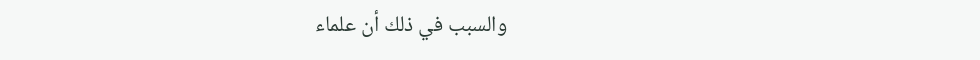والسبب في ذلك أن علماء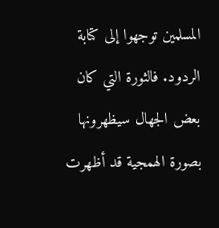المسلمين توجهوا إلى كتابة الردود. فالثورة التي كان بعض الجهال سيظهرونها بصورة الهمجية قد أظهرت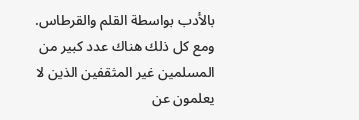بالأدب بواسطة القلم والقرطاس. ومع كل ذلك هناك عدد كبير من المسلمين غير المثقفين الذين لا يعلمون عن